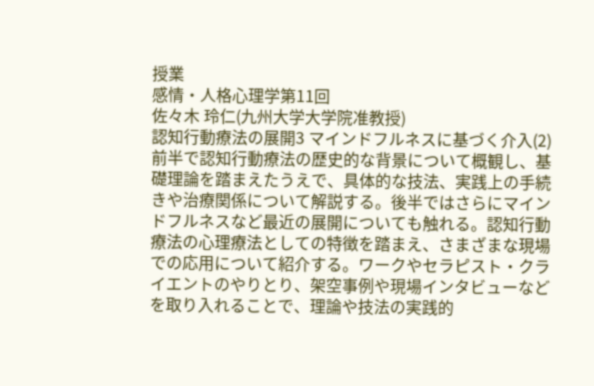授業
感情・人格心理学第11回
佐々木 玲仁(九州大学大学院准教授)
認知行動療法の展開3 マインドフルネスに基づく介入(2)
前半で認知行動療法の歴史的な背景について概観し、基礎理論を踏まえたうえで、具体的な技法、実践上の手続きや治療関係について解説する。後半ではさらにマインドフルネスなど最近の展開についても触れる。認知行動療法の心理療法としての特徴を踏まえ、さまざまな現場での応用について紹介する。ワークやセラピスト・クライエントのやりとり、架空事例や現場インタビューなどを取り入れることで、理論や技法の実践的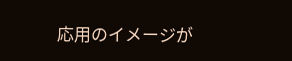応用のイメージが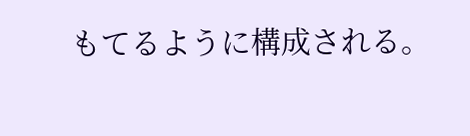もてるように構成される。